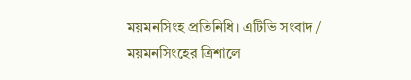ময়মনসিংহ প্রতিনিধি। এটিভি সংবাদ /
ময়মনসিংহের ত্রিশালে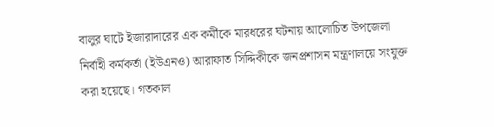বালুর ঘাটে ইজারাদারের এক কর্মীকে মারধরের ঘটনায় আলোচিত উপজেলা নির্বাহী কর্মকর্তা (ইউএনও) আরাফাত সিদ্দিকীকে জনপ্রশাসন মন্ত্রণালয়ে সংযুক্ত করা হয়েছে। গতকাল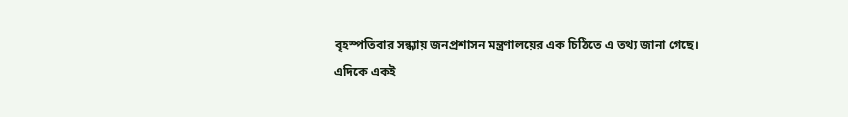বৃহস্পতিবার সন্ধ্যায় জনপ্রশাসন মন্ত্রণালয়ের এক চিঠিতে এ তথ্য জানা গেছে।
এদিকে একই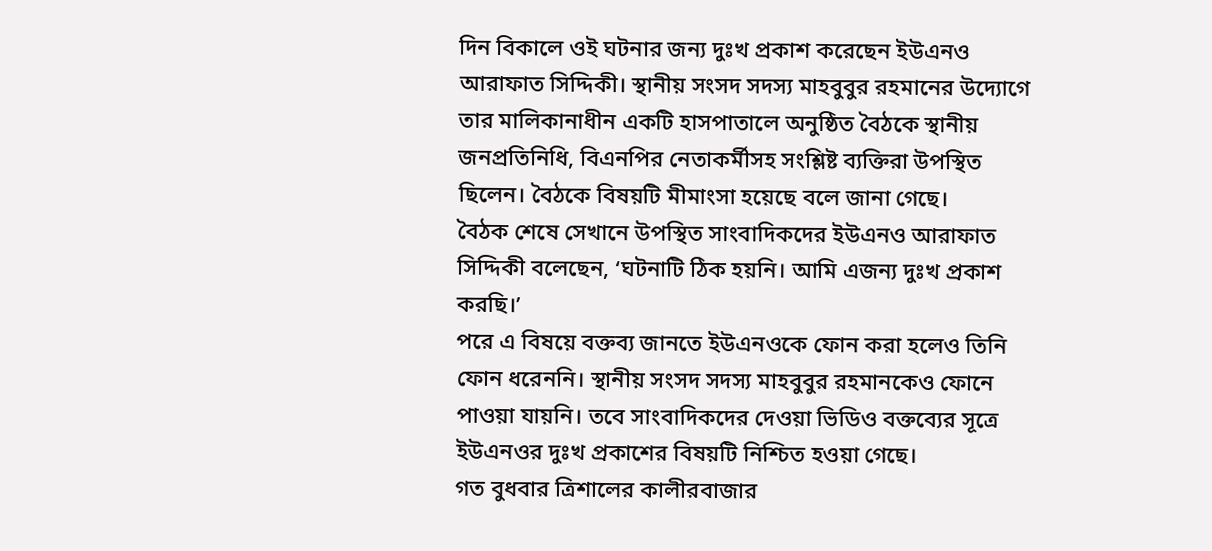দিন বিকালে ওই ঘটনার জন্য দুঃখ প্রকাশ করেছেন ইউএনও আরাফাত সিদ্দিকী। স্থানীয় সংসদ সদস্য মাহবুবুর রহমানের উদ্যোগে তার মালিকানাধীন একটি হাসপাতালে অনুষ্ঠিত বৈঠকে স্থানীয় জনপ্রতিনিধি, বিএনপির নেতাকর্মীসহ সংশ্লিষ্ট ব্যক্তিরা উপস্থিত ছিলেন। বৈঠকে বিষয়টি মীমাংসা হয়েছে বলে জানা গেছে।
বৈঠক শেষে সেখানে উপস্থিত সাংবাদিকদের ইউএনও আরাফাত সিদ্দিকী বলেছেন, ‘ঘটনাটি ঠিক হয়নি। আমি এজন্য দুঃখ প্রকাশ করছি।’
পরে এ বিষয়ে বক্তব্য জানতে ইউএনওকে ফোন করা হলেও তিনি ফোন ধরেননি। স্থানীয় সংসদ সদস্য মাহবুবুর রহমানকেও ফোনে পাওয়া যায়নি। তবে সাংবাদিকদের দেওয়া ভিডিও বক্তব্যের সূত্রে ইউএনওর দুঃখ প্রকাশের বিষয়টি নিশ্চিত হওয়া গেছে।
গত বুধবার ত্রিশালের কালীরবাজার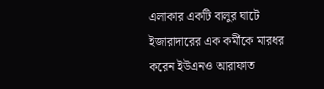এলাকার একটি বালুর ঘাটে ইজারাদারের এক কর্মীকে মারধর করেন ইউএনও আরাফাত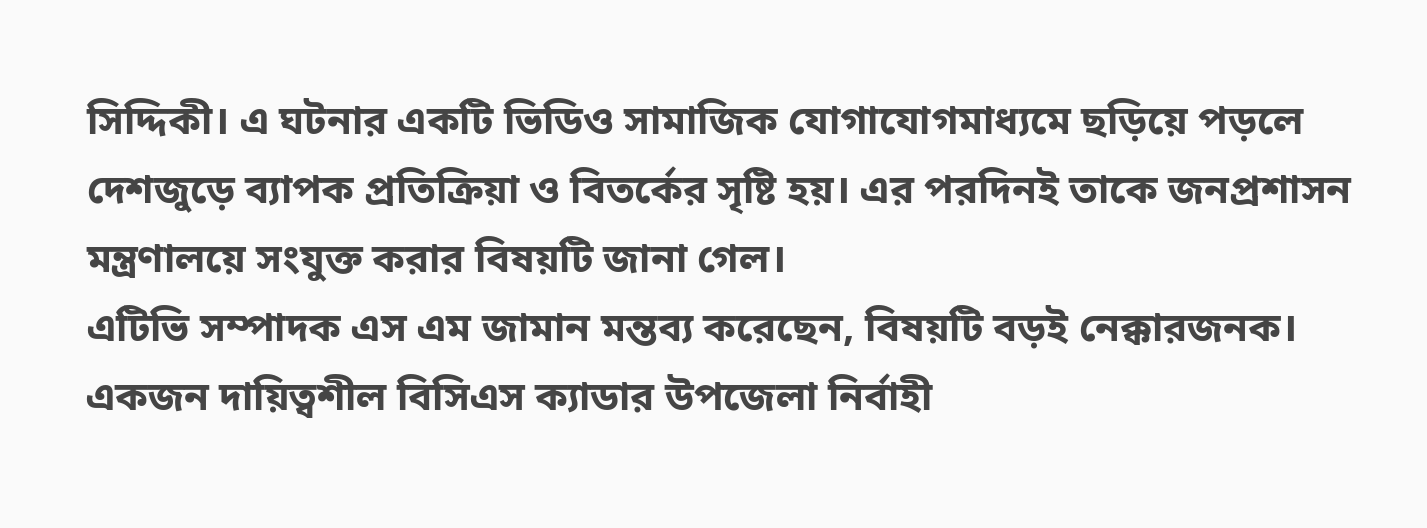সিদ্দিকী। এ ঘটনার একটি ভিডিও সামাজিক যোগাযোগমাধ্যমে ছড়িয়ে পড়লে দেশজুড়ে ব্যাপক প্রতিক্রিয়া ও বিতর্কের সৃষ্টি হয়। এর পরদিনই তাকে জনপ্রশাসন মন্ত্রণালয়ে সংযুক্ত করার বিষয়টি জানা গেল।
এটিভি সম্পাদক এস এম জামান মন্তব্য করেছেন, বিষয়টি বড়ই নেক্কারজনক। একজন দায়িত্বশীল বিসিএস ক্যাডার উপজেলা নির্বাহী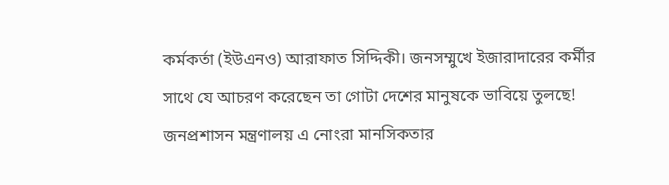কর্মকর্তা (ইউএনও) আরাফাত সিদ্দিকী। জনসম্মুখে ইজারাদারের কর্মীর সাথে যে আচরণ করেছেন তা গোটা দেশের মানুষকে ভাবিয়ে তুলছে! জনপ্রশাসন মন্ত্রণালয় এ নোংরা মানসিকতার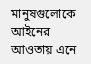মানুষগুলোকে আইনের আওতায় এনে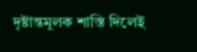দৃষ্টান্তমূলক শাস্তি দিলেই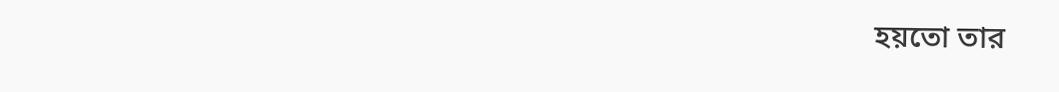হয়তো তার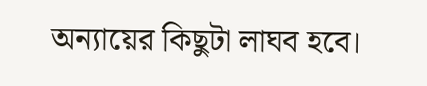অন্যায়ের কিছুটা লাঘব হবে।